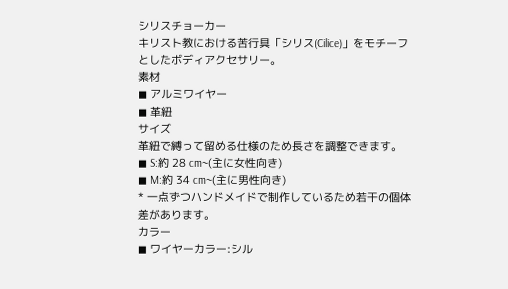シリスチョーカー
キリスト教における苦行具「シリス(Cilice)」をモチーフとしたボディアクセサリー。
素材
◼ アルミワイヤー
◼ 革紐
サイズ
革紐で縛って留める仕様のため長さを調整できます。
◼ S:約 28 cm~(主に女性向き)
◼ M:約 34 cm~(主に男性向き)
* 一点ずつハンドメイドで制作しているため若干の個体差があります。
カラー
◼ ワイヤーカラー:シル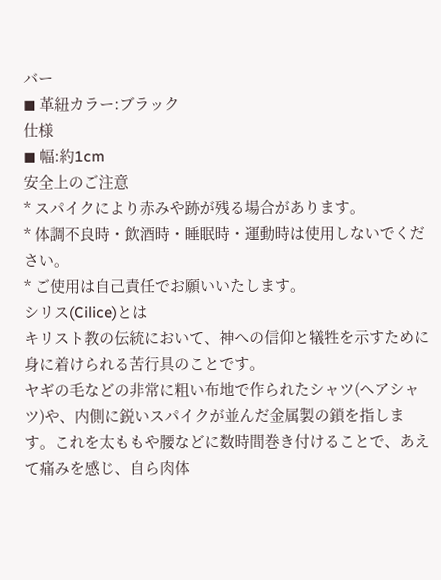バー
◼ 革紐カラー:ブラック
仕様
◼ 幅:約1cm
安全上のご注意
* スパイクにより赤みや跡が残る場合があります。
* 体調不良時・飲酒時・睡眠時・運動時は使用しないでください。
* ご使用は自己責任でお願いいたします。
シリス(Cilice)とは
キリスト教の伝統において、神への信仰と犠牲を示すために身に着けられる苦行具のことです。
ヤギの毛などの非常に粗い布地で作られたシャツ(ヘアシャツ)や、内側に鋭いスパイクが並んだ金属製の鎖を指します。これを太ももや腰などに数時間巻き付けることで、あえて痛みを感じ、自ら肉体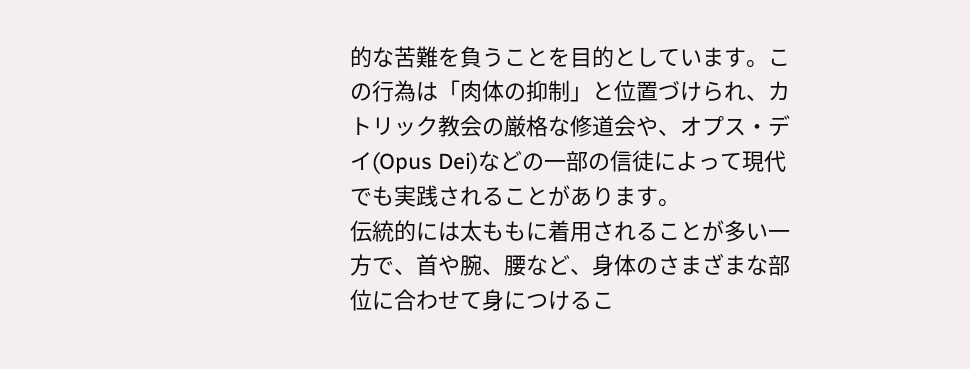的な苦難を負うことを目的としています。この行為は「肉体の抑制」と位置づけられ、カトリック教会の厳格な修道会や、オプス・デイ(Opus Dei)などの一部の信徒によって現代でも実践されることがあります。
伝統的には太ももに着用されることが多い一方で、首や腕、腰など、身体のさまざまな部位に合わせて身につけるこ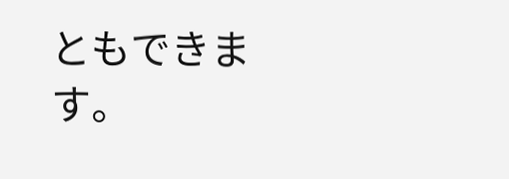ともできます。